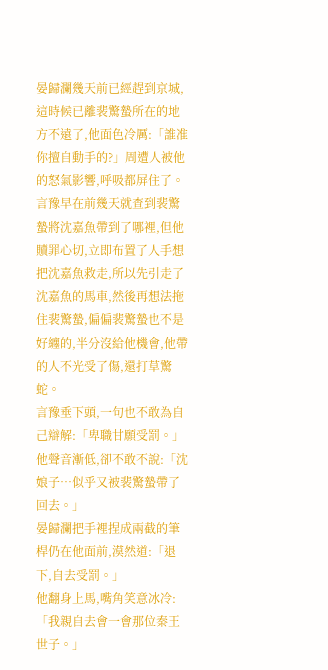晏歸瀾幾天前已經趕到京城,這時候已離裴驚蟄所在的地方不遠了,他面色冷厲:「誰准你擅自動手的?」周遭人被他的怒氣影響,呼吸都屏住了。
言豫早在前幾天就查到裴驚蟄將沈嘉魚帶到了哪裡,但他贖罪心切,立即布置了人手想把沈嘉魚救走,所以先引走了沈嘉魚的馬車,然後再想法拖住裴驚蟄,偏偏裴驚蟄也不是好纏的,半分沒給他機會,他帶的人不光受了傷,還打草驚蛇。
言豫垂下頭,一句也不敢為自己辯解:「卑職甘願受罰。」
他聲音漸低,卻不敢不說:「沈娘子…似乎又被裴驚蟄帶了回去。」
晏歸瀾把手裡捏成兩截的筆桿仍在他面前,漠然道:「退下,自去受罰。」
他翻身上馬,嘴角笑意冰冷:「我親自去會一會那位秦王世子。」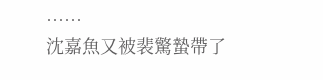……
沈嘉魚又被裴驚蟄帶了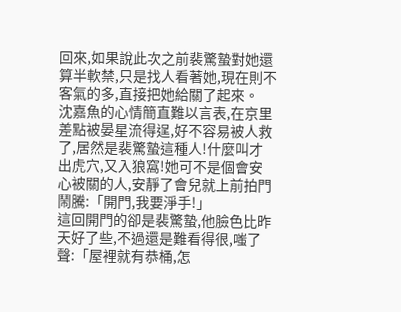回來,如果說此次之前裴驚蟄對她還算半軟禁,只是找人看著她,現在則不客氣的多,直接把她給關了起來。
沈嘉魚的心情簡直難以言表,在京里差點被晏星流得逞,好不容易被人救了,居然是裴驚蟄這種人!什麼叫才出虎穴,又入狼窩!她可不是個會安心被關的人,安靜了會兒就上前拍門鬧騰:「開門,我要淨手!」
這回開門的卻是裴驚蟄,他臉色比昨天好了些,不過還是難看得很,嗤了聲:「屋裡就有恭桶,怎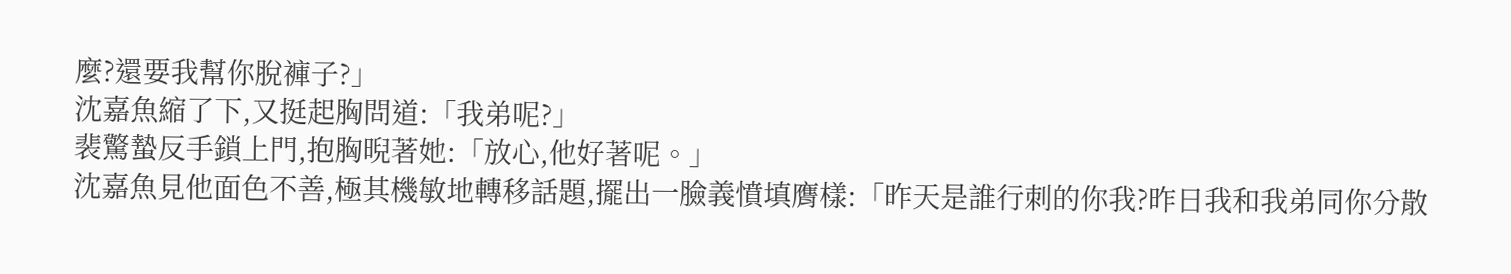麼?還要我幫你脫褲子?」
沈嘉魚縮了下,又挺起胸問道:「我弟呢?」
裴驚蟄反手鎖上門,抱胸晲著她:「放心,他好著呢。」
沈嘉魚見他面色不善,極其機敏地轉移話題,擺出一臉義憤填膺樣:「昨天是誰行刺的你我?昨日我和我弟同你分散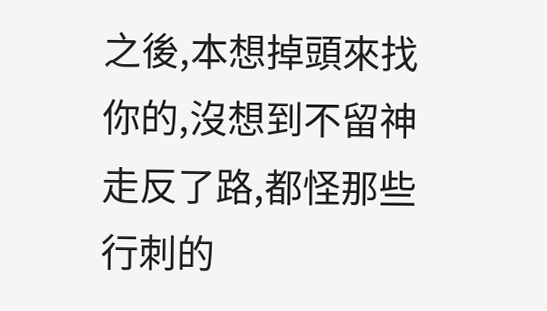之後,本想掉頭來找你的,沒想到不留神走反了路,都怪那些行刺的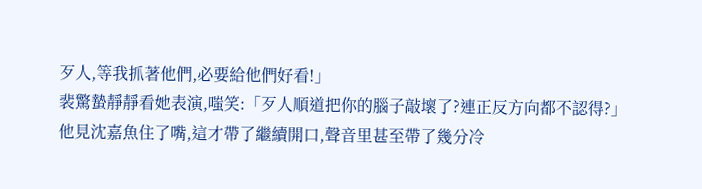歹人,等我抓著他們,必要給他們好看!」
裴驚蟄靜靜看她表演,嗤笑:「歹人順道把你的腦子敲壞了?連正反方向都不認得?」
他見沈嘉魚住了嘴,這才帶了繼續開口,聲音里甚至帶了幾分冷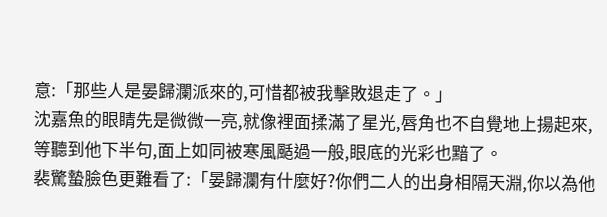意:「那些人是晏歸瀾派來的,可惜都被我擊敗退走了。」
沈嘉魚的眼睛先是微微一亮,就像裡面揉滿了星光,唇角也不自覺地上揚起來,等聽到他下半句,面上如同被寒風颳過一般,眼底的光彩也黯了。
裴驚蟄臉色更難看了:「晏歸瀾有什麼好?你們二人的出身相隔天淵,你以為他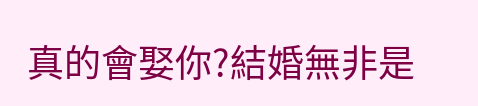真的會娶你?結婚無非是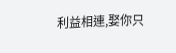利益相連,娶你只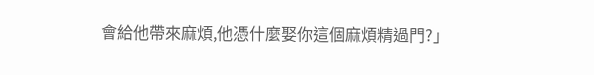會給他帶來麻煩,他憑什麼娶你這個麻煩精過門?」